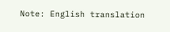Note: English translation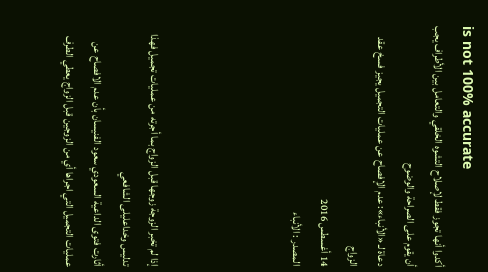is not 100% accurate
أكدوا أنها تجوز فقط لإصلاح التشوه الخلقي والتعامل بين الأطراف يجب أن يقوم على الصراحة والوضوح
دعاة لـ «الأنباء»: عدم الإفصاح عن عمليات التجميل يجيز فسخ عقد الزواج
14 أغسطس 2016
المصدر : الأنباء




إذا لم تخبر الزوجة زوجها قبل الزواج بما أجرته من عمليات تجميل فهذا تدليس وخداعليلى الشافعي
أثارت فتوى الداعية السعودي سعود الفنيسان بأن عدم الافصاح عن عمليات التجميل التي اجراها أي من الزوجين قبل الزواج يعطي الطرف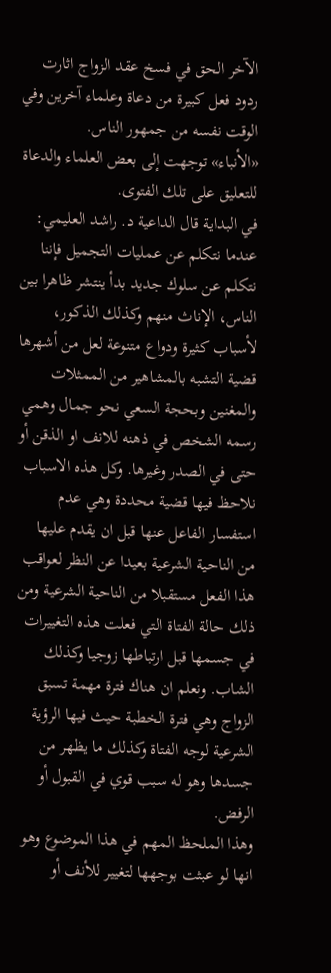الآخر الحق في فسخ عقد الزواج اثارت ردود فعل كبيرة من دعاة وعلماء آخرين وفي الوقت نفسه من جمهور الناس.
«الأنباء» توجهت إلى بعض العلماء والدعاة للتعليق على تلك الفتوى.
في البداية قال الداعية د. راشد العليمي: عندما نتكلم عن عمليات التجميل فإننا نتكلم عن سلوك جديد بدأ ينتشر ظاهرا بين الناس، الإناث منهم وكذلك الذكور، لأسباب كثيرة ودواع متنوعة لعل من أشهرها قضية التشبه بالمشاهير من الممثلات والمغنين وبحجة السعي نحو جمال وهمي رسمه الشخص في ذهنه للانف او الذقن أو حتى في الصدر وغيرها. وكل هذه الاسباب نلاحظ فيها قضية محددة وهي عدم استفسار الفاعل عنها قبل ان يقدم عليها من الناحية الشرعية بعيدا عن النظر لعواقب هذا الفعل مستقبلا من الناحية الشرعية ومن ذلك حالة الفتاة التي فعلت هذه التغييرات في جسمها قبل ارتباطها زوجيا وكذلك الشاب. ونعلم ان هناك فترة مهمة تسبق الزواج وهي فترة الخطبة حيث فيها الرؤية الشرعية لوجه الفتاة وكذلك ما يظهر من جسدها وهو له سبب قوي في القبول أو الرفض.
وهذا الملحظ المهم في هذا الموضوع وهو انها لو عبثت بوجهها لتغيير للأنف أو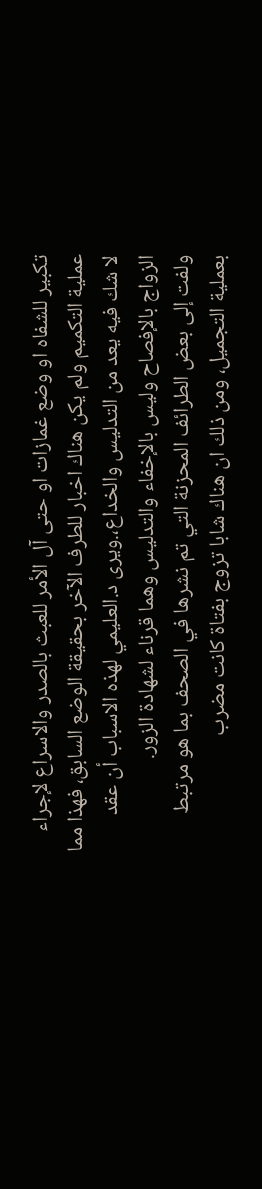تكبير للشفاه او وضع غمازات او حتى آل الأمر للعبث بالصدر والاسراع لإجراء عملية التكميم ولم يكن هناك اخبار للطرف الآخر بحقيقة الوضع السابق، فهذا مما لا شك فيه يعد من التدليس والخداع،.ويرى د.العليمي لهذه الاسباب أن عقد الزواج بالإفصاح وليس بالإخفاء والتدليس وهما قرناء لشهادة الزور.
ولفت إلى بعض الطرائف المحزنة التي تم نشرها في الصحف بما هو مرتبط بعملية التجميل، ومن ذلك ان هناك شابا تزوج بفتاة كانت مضرب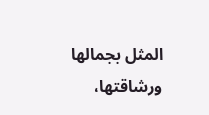المثل بجمالها ورشاقتها،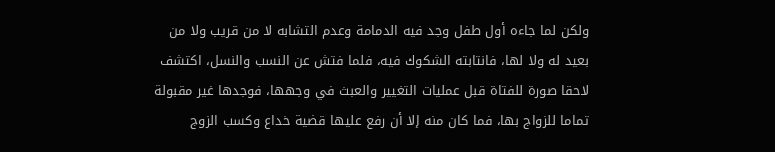ولكن لما جاءه أول طفل وجد فيه الدمامة وعدم التشابه لا من قريب ولا من بعيد له ولا لها، فانتابته الشكوك فيه، فلما فتش عن النسب والنسل، اكتشف لاحقا صورة للفتاة قبل عمليات التغيير والعبث في وجهها، فوجدها غير مقبولة تماما للزواج بها، فما كان منه إلا أن رفع عليها قضية خداع وكسب الزوج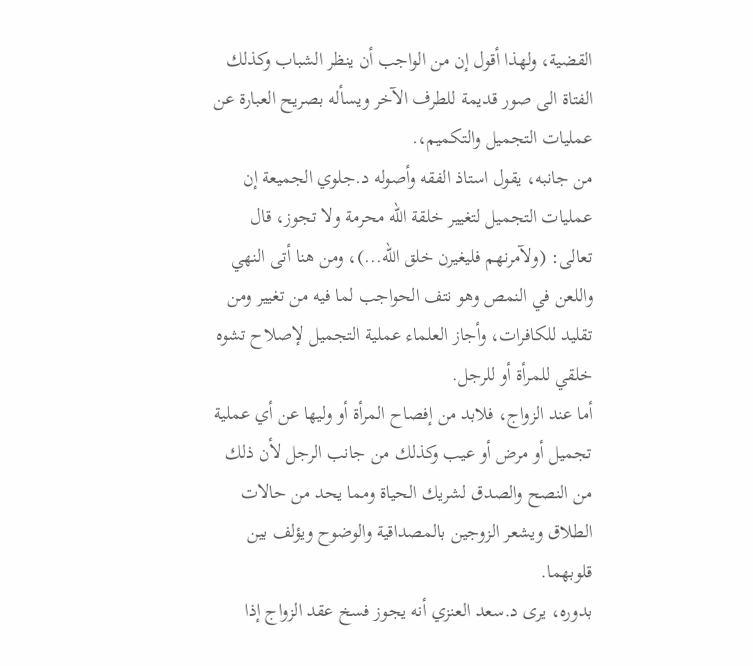القضية، ولهذا أقول إن من الواجب أن ينظر الشباب وكذلك الفتاة الى صور قديمة للطرف الآخر ويسأله بصريح العبارة عن عمليات التجميل والتكميم،.
من جانبه، يقول استاذ الفقه وأصوله د.جلوي الجميعة إن عمليات التجميل لتغيير خلقة الله محرمة ولا تجوز، قال تعالى: (ولآمرنهم فليغيرن خلق الله...)، ومن هنا أتى النهي واللعن في النمص وهو نتف الحواجب لما فيه من تغيير ومن تقليد للكافرات، وأجاز العلماء عملية التجميل لإصلاح تشوه خلقي للمرأة أو للرجل.
أما عند الزواج، فلابد من إفصاح المرأة أو وليها عن أي عملية تجميل أو مرض أو عيب وكذلك من جانب الرجل لأن ذلك من النصح والصدق لشريك الحياة ومما يحد من حالات الطلاق ويشعر الزوجين بالمصداقية والوضوح ويؤلف بين قلوبهما.
بدوره، يرى د.سعد العنزي أنه يجوز فسخ عقد الزواج إذا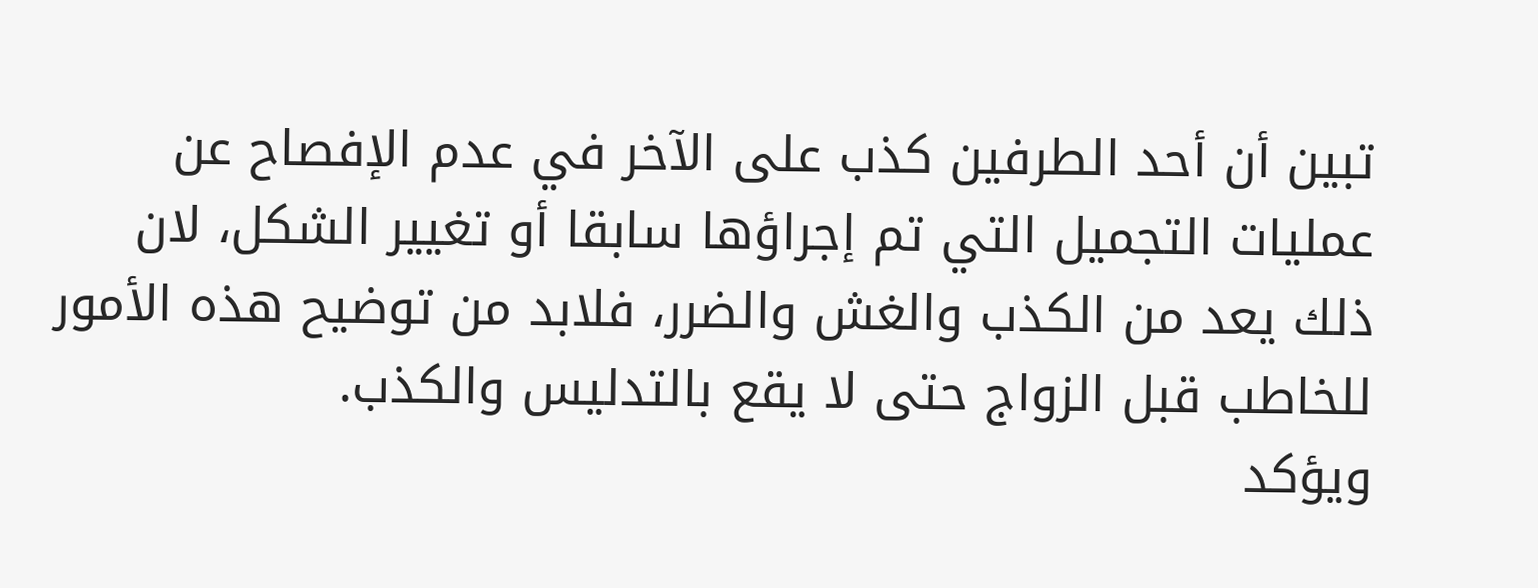تبين أن أحد الطرفين كذب على الآخر في عدم الإفصاح عن عمليات التجميل التي تم إجراؤها سابقا أو تغيير الشكل، لان ذلك يعد من الكذب والغش والضرر، فلابد من توضيح هذه الأمور للخاطب قبل الزواج حتى لا يقع بالتدليس والكذب.
ويؤكد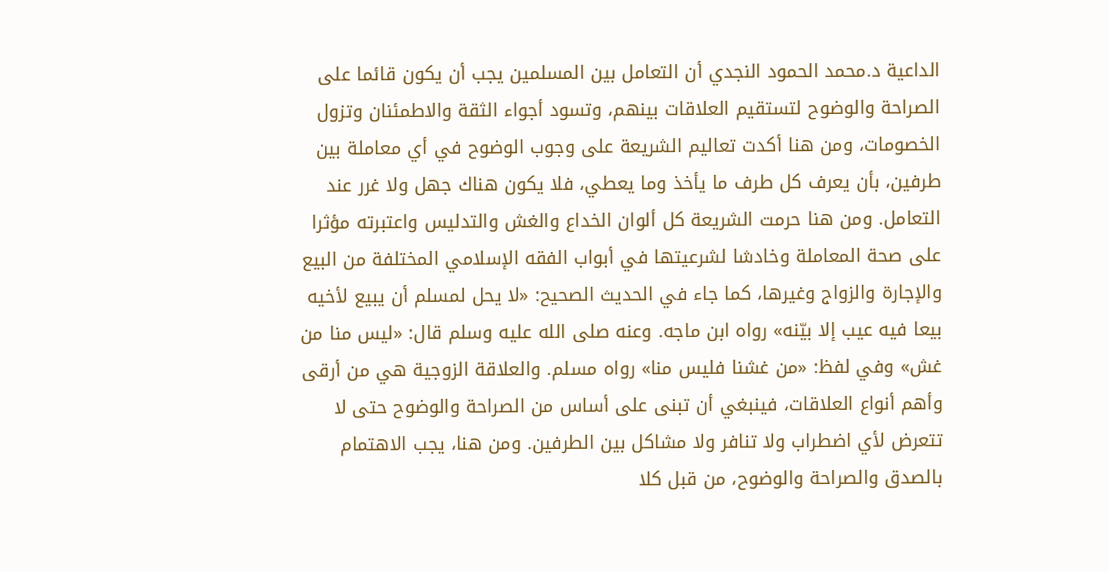الداعية د.محمد الحمود النجدي أن التعامل بين المسلمين يجب أن يكون قائما على الصراحة والوضوح لتستقيم العلاقات بينهم، وتسود أجواء الثقة والاطمئنان وتزول الخصومات، ومن هنا أكدت تعاليم الشريعة على وجوب الوضوح في أي معاملة بين طرفين، بأن يعرف كل طرف ما يأخذ وما يعطي، فلا يكون هناك جهل ولا غرر عند التعامل. ومن هنا حرمت الشريعة كل ألوان الخداع والغش والتدليس واعتبرته مؤثرا على صحة المعاملة وخادشا لشرعيتها في أبواب الفقه الإسلامي المختلفة من البيع والإجارة والزواج وغيرها، كما جاء في الحديث الصحيح: «لا يحل لمسلم أن يبيع لأخيه بيعا فيه عيب إلا بيّنه» رواه ابن ماجه. وعنه صلى الله عليه وسلم قال: «ليس منا من غش» وفي لفظ: «من غشنا فليس منا» رواه مسلم. والعلاقة الزوجية هي من أرقى وأهم أنواع العلاقات، فينبغي أن تبنى على أساس من الصراحة والوضوح حتى لا تتعرض لأي اضطراب ولا تنافر ولا مشاكل بين الطرفين. ومن هنا، يجب الاهتمام بالصدق والصراحة والوضوح، من قبل كلا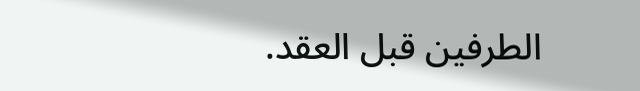الطرفين قبل العقد.